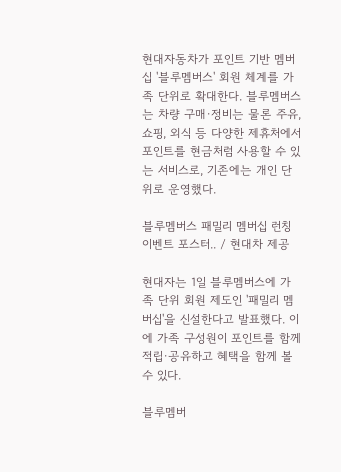현대자동차가 포인트 기반 멤버십 '블루멤버스' 회원 체계를 가족 단위로 확대한다. 블루멤버스는 차량 구매·정비는 물론 주유, 쇼핑, 외식 등 다양한 제휴처에서 포인트를 현금처럼 사용할 수 있는 서비스로, 기존에는 개인 단위로 운영했다.

블루멤버스 패밀리 멤버십 런칭 이벤트 포스터.. / 현대차 제공

현대자는 1일 블루멤버스에 가족 단위 회원 제도인 '패밀리 멤버십'을 신설한다고 발표했다. 이에 가족 구성원이 포인트를 함께 적립·공유하고 혜택을 함께 볼 수 있다.

블루멤버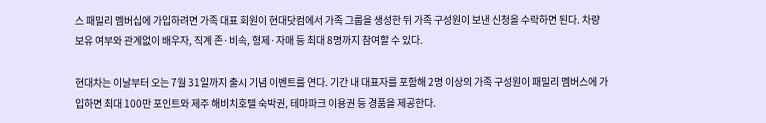스 패밀리 멤버십에 가입하려면 가족 대표 회원이 현대닷컴에서 가족 그룹을 생성한 뒤 가족 구성원이 보낸 신청을 수락하면 된다. 차량 보유 여부와 관계없이 배우자, 직계 존·비속, 형제·자매 등 최대 8명까지 참여할 수 있다.

현대차는 이날부터 오는 7월 31일까지 출시 기념 이벤트를 연다. 기간 내 대표자를 포함해 2명 이상의 가족 구성원이 패밀리 멤버스에 가입하면 최대 100만 포인트와 제주 해비치호텔 숙박권, 테마파크 이용권 등 경품을 제공한다.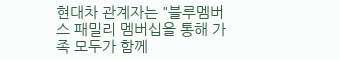현대차 관계자는 "블루멤버스 패밀리 멤버십을 통해 가족 모두가 함께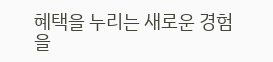혜택을 누리는 새로운 경험을